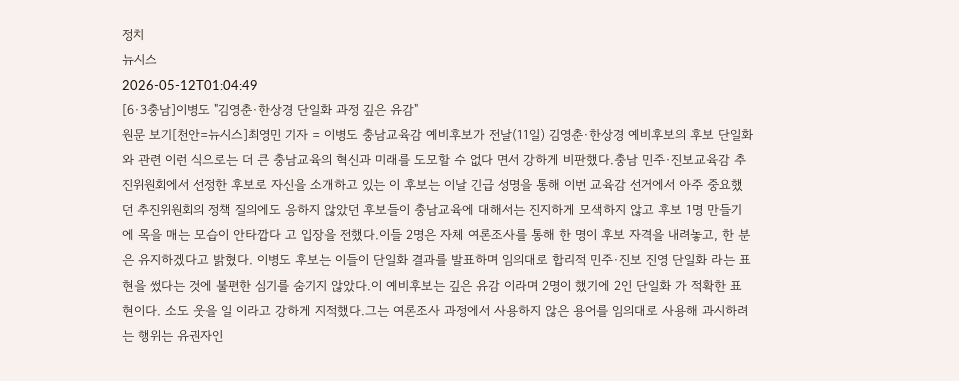정치
뉴시스
2026-05-12T01:04:49
[6·3충남]이병도 "김영춘·한상경 단일화 과정 깊은 유감"
원문 보기[천안=뉴시스]최영민 기자 = 이병도 충남교육감 예비후보가 전날(11일) 김영춘·한상경 예비후보의 후보 단일화와 관련 이런 식으로는 더 큰 충남교육의 혁신과 미래를 도모할 수 없다 면서 강하게 비판했다.충남 민주·진보교육감 추진위원회에서 선정한 후보로 자신을 소개하고 있는 이 후보는 이날 긴급 성명을 통해 이번 교육감 선거에서 아주 중요했던 추진위원회의 정책 질의에도 응하지 않았던 후보들이 충남교육에 대해서는 진지하게 모색하지 않고 후보 1명 만들기에 목을 매는 모습이 안타깝다 고 입장을 전했다.이들 2명은 자체 여론조사를 통해 한 명이 후보 자격을 내려놓고, 한 분은 유지하겠다고 밝혔다. 이병도 후보는 이들이 단일화 결과를 발표하며 임의대로 합리적 민주·진보 진영 단일화 라는 표현을 썼다는 것에 불편한 심기를 숨기지 않았다.이 예비후보는 깊은 유감 이라며 2명이 했기에 2인 단일화 가 적확한 표현이다. 소도 웃을 일 이라고 강하게 지적했다.그는 여론조사 과정에서 사용하지 않은 용어를 임의대로 사용해 과시하려는 행위는 유권자인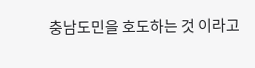충남도민을 호도하는 것 이라고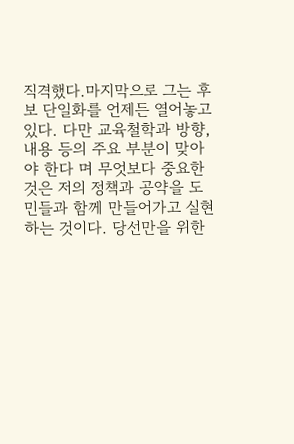직격했다.마지막으로 그는 후보 단일화를 언제든 열어놓고 있다. 다만 교육철학과 방향, 내용 등의 주요 부분이 맞아야 한다 며 무엇보다 중요한 것은 저의 정책과 공약을 도민들과 함께 만들어가고 실현하는 것이다. 당선만을 위한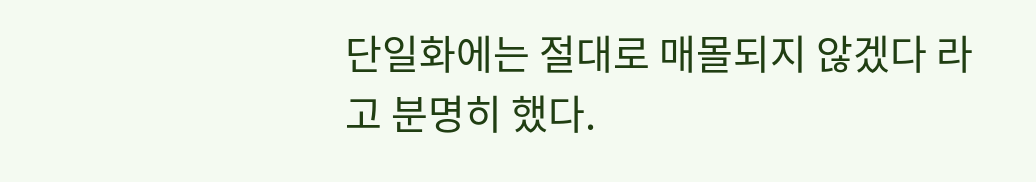단일화에는 절대로 매몰되지 않겠다 라고 분명히 했다.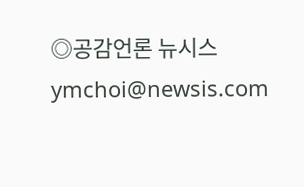◎공감언론 뉴시스 ymchoi@newsis.com